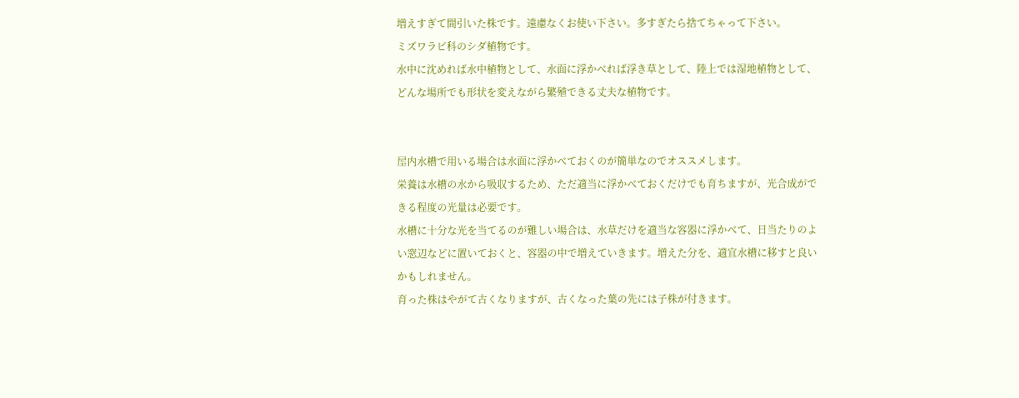増えすぎて間引いた株です。遠慮なくお使い下さい。多すぎたら捨てちゃって下さい。
ミズワラビ科のシダ植物です。
水中に沈めれば水中植物として、水面に浮かべれば浮き草として、陸上では湿地植物として、どんな場所でも形状を変えながら繁殖できる丈夫な植物です。


屋内水槽で用いる場合は水面に浮かべておくのが簡単なのでオススメします。
栄養は水槽の水から吸収するため、ただ適当に浮かべておくだけでも育ちますが、光合成ができる程度の光量は必要です。
水槽に十分な光を当てるのが難しい場合は、水草だけを適当な容器に浮かべて、日当たりのよい窓辺などに置いておくと、容器の中で増えていきます。増えた分を、適宜水槽に移すと良いかもしれません。
育った株はやがて古くなりますが、古くなった葉の先には子株が付きます。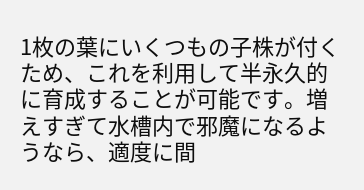1枚の葉にいくつもの子株が付くため、これを利用して半永久的に育成することが可能です。増えすぎて水槽内で邪魔になるようなら、適度に間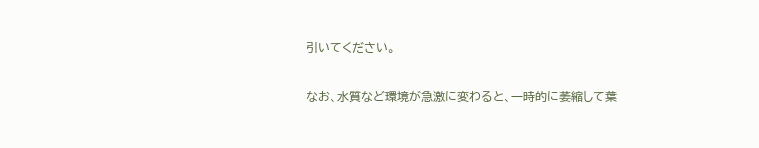引いてください。

なお、水質など環境が急激に変わると、一時的に萎縮して葉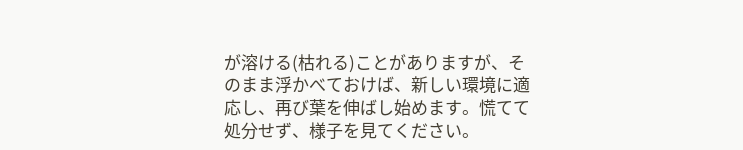が溶ける(枯れる)ことがありますが、そのまま浮かべておけば、新しい環境に適応し、再び葉を伸ばし始めます。慌てて処分せず、様子を見てください。